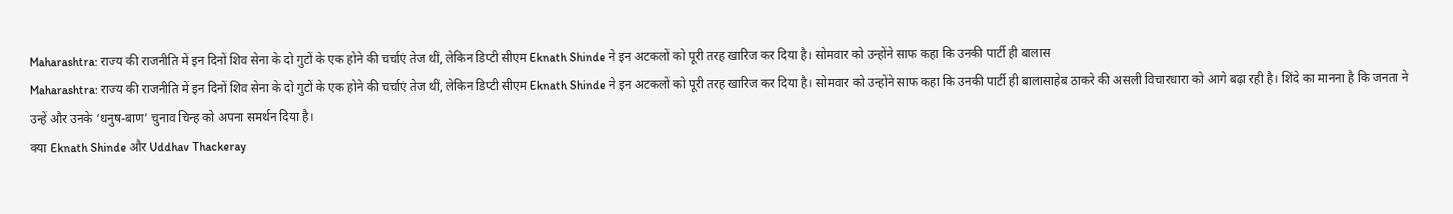Maharashtra: राज्य की राजनीति में इन दिनों शिव सेना के दो गुटों के एक होने की चर्चाएं तेज थीं, लेकिन डिप्टी सीएम Eknath Shinde ने इन अटकलों को पूरी तरह खारिज कर दिया है। सोमवार को उन्होंने साफ कहा कि उनकी पार्टी ही बालास
Maharashtra: राज्य की राजनीति में इन दिनों शिव सेना के दो गुटों के एक होने की चर्चाएं तेज थीं, लेकिन डिप्टी सीएम Eknath Shinde ने इन अटकलों को पूरी तरह खारिज कर दिया है। सोमवार को उन्होंने साफ कहा कि उनकी पार्टी ही बालासाहेब ठाकरे की असली विचारधारा को आगे बढ़ा रही है। शिंदे का मानना है कि जनता ने उन्हें और उनके ‘धनुष-बाण’ चुनाव चिन्ह को अपना समर्थन दिया है।
क्या Eknath Shinde और Uddhav Thackeray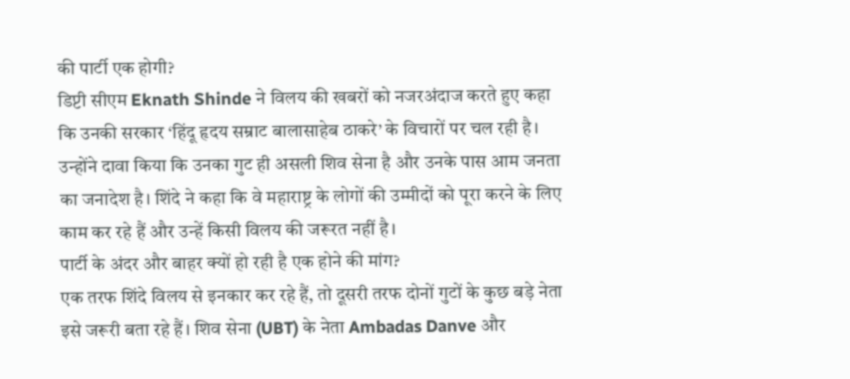की पार्टी एक होगी?
डिप्टी सीएम Eknath Shinde ने विलय की खबरों को नजरअंदाज करते हुए कहा कि उनकी सरकार ‘हिंदू हृदय सम्राट बालासाहेब ठाकरे’ के विचारों पर चल रही है। उन्होंने दावा किया कि उनका गुट ही असली शिव सेना है और उनके पास आम जनता का जनादेश है। शिंदे ने कहा कि वे महाराष्ट्र के लोगों की उम्मीदों को पूरा करने के लिए काम कर रहे हैं और उन्हें किसी विलय की जरूरत नहीं है।
पार्टी के अंदर और बाहर क्यों हो रही है एक होने की मांग?
एक तरफ शिंदे विलय से इनकार कर रहे हैं, तो दूसरी तरफ दोनों गुटों के कुछ बड़े नेता इसे जरूरी बता रहे हैं। शिव सेना (UBT) के नेता Ambadas Danve और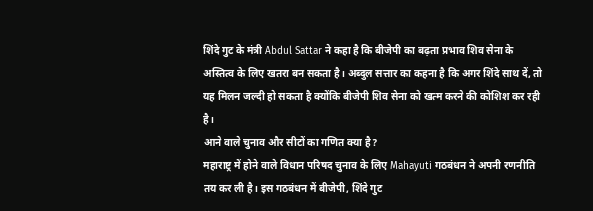शिंदे गुट के मंत्री Abdul Sattar ने कहा है कि बीजेपी का बढ़ता प्रभाव शिव सेना के अस्तित्व के लिए खतरा बन सकता है। अब्दुल सत्तार का कहना है कि अगर शिंदे साथ दें, तो यह मिलन जल्दी हो सकता है क्योंकि बीजेपी शिव सेना को खत्म करने की कोशिश कर रही है।
आने वाले चुनाव और सीटों का गणित क्या है?
महाराष्ट्र में होने वाले विधान परिषद चुनाव के लिए Mahayuti गठबंधन ने अपनी रणनीति तय कर ली है। इस गठबंधन में बीजेपी, शिंदे गुट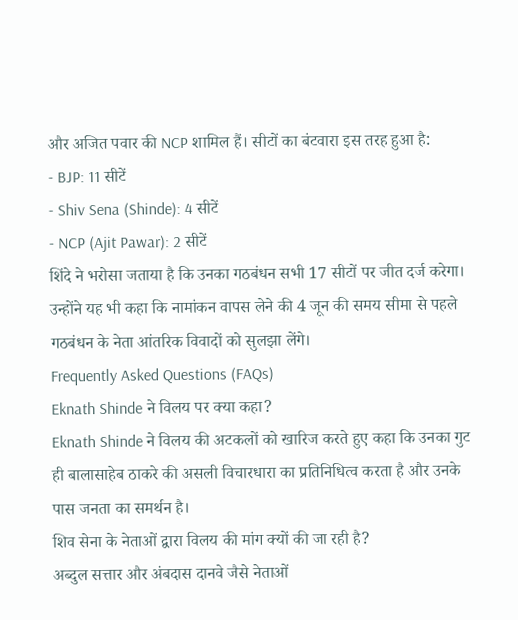और अजित पवार की NCP शामिल हैं। सीटों का बंटवारा इस तरह हुआ है:
- BJP: 11 सीटें
- Shiv Sena (Shinde): 4 सीटें
- NCP (Ajit Pawar): 2 सीटें
शिंदे ने भरोसा जताया है कि उनका गठबंधन सभी 17 सीटों पर जीत दर्ज करेगा। उन्होंने यह भी कहा कि नामांकन वापस लेने की 4 जून की समय सीमा से पहले गठबंधन के नेता आंतरिक विवादों को सुलझा लेंगे।
Frequently Asked Questions (FAQs)
Eknath Shinde ने विलय पर क्या कहा?
Eknath Shinde ने विलय की अटकलों को खारिज करते हुए कहा कि उनका गुट ही बालासाहेब ठाकरे की असली विचारधारा का प्रतिनिधित्व करता है और उनके पास जनता का समर्थन है।
शिव सेना के नेताओं द्वारा विलय की मांग क्यों की जा रही है?
अब्दुल सत्तार और अंबदास दानवे जैसे नेताओं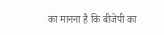का मानना है कि बीजेपी का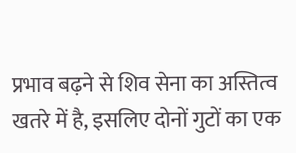प्रभाव बढ़ने से शिव सेना का अस्तित्व खतरे में है, इसलिए दोनों गुटों का एक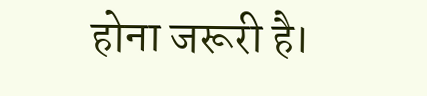होना जरूरी है।